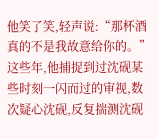他笑了笑,轻声说:“那杯酒真的不是我故意给你的。”
这些年,他捕捉到过沈砚某些时刻一闪而过的审视,数次疑心沈砚,反复揣测沈砚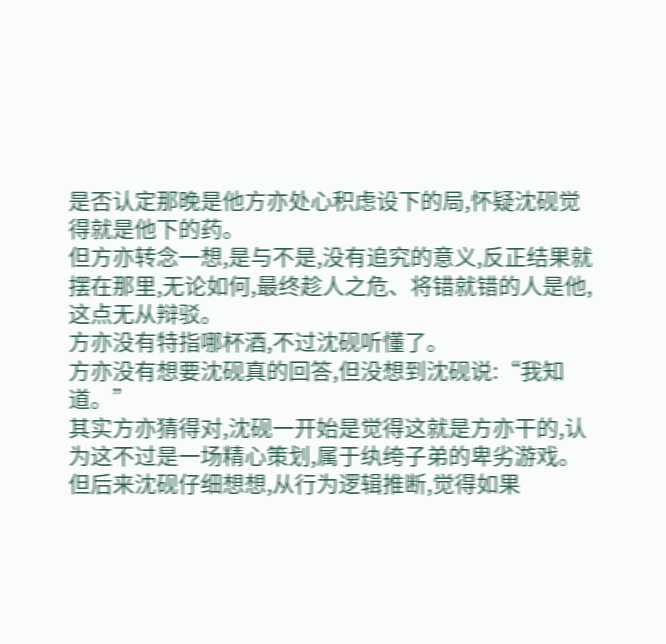是否认定那晚是他方亦处心积虑设下的局,怀疑沈砚觉得就是他下的药。
但方亦转念一想,是与不是,没有追究的意义,反正结果就摆在那里,无论如何,最终趁人之危、将错就错的人是他,这点无从辩驳。
方亦没有特指哪杯酒,不过沈砚听懂了。
方亦没有想要沈砚真的回答,但没想到沈砚说:“我知道。”
其实方亦猜得对,沈砚一开始是觉得这就是方亦干的,认为这不过是一场精心策划,属于纨绔子弟的卑劣游戏。
但后来沈砚仔细想想,从行为逻辑推断,觉得如果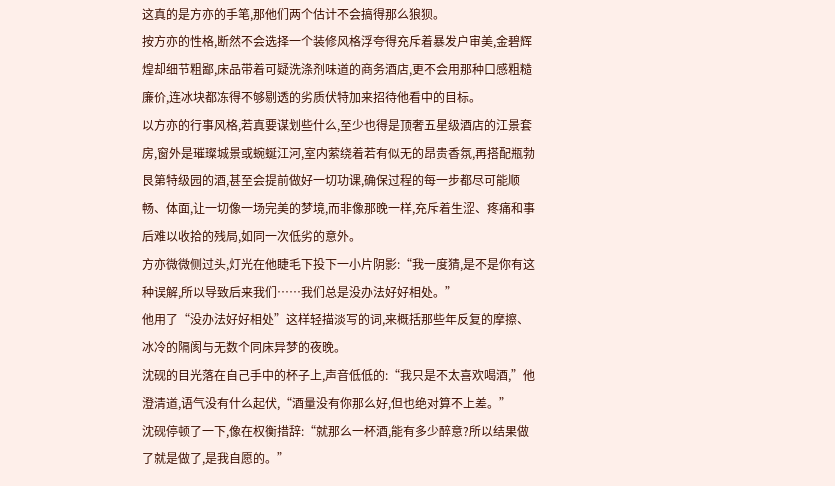这真的是方亦的手笔,那他们两个估计不会搞得那么狼狈。
按方亦的性格,断然不会选择一个装修风格浮夸得充斥着暴发户审美,金碧辉煌却细节粗鄙,床品带着可疑洗涤剂味道的商务酒店,更不会用那种口感粗糙廉价,连冰块都冻得不够剔透的劣质伏特加来招待他看中的目标。
以方亦的行事风格,若真要谋划些什么,至少也得是顶奢五星级酒店的江景套房,窗外是璀璨城景或蜿蜒江河,室内萦绕着若有似无的昂贵香氛,再搭配瓶勃艮第特级园的酒,甚至会提前做好一切功课,确保过程的每一步都尽可能顺畅、体面,让一切像一场完美的梦境,而非像那晚一样,充斥着生涩、疼痛和事后难以收拾的残局,如同一次低劣的意外。
方亦微微侧过头,灯光在他睫毛下投下一小片阴影:“我一度猜,是不是你有这种误解,所以导致后来我们……我们总是没办法好好相处。”
他用了“没办法好好相处”这样轻描淡写的词,来概括那些年反复的摩擦、冰冷的隔阂与无数个同床异梦的夜晚。
沈砚的目光落在自己手中的杯子上,声音低低的:“我只是不太喜欢喝酒,”他澄清道,语气没有什么起伏,“酒量没有你那么好,但也绝对算不上差。”
沈砚停顿了一下,像在权衡措辞:“就那么一杯酒,能有多少醉意?所以结果做了就是做了,是我自愿的。”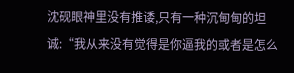沈砚眼神里没有推诿,只有一种沉甸甸的坦诚:“我从来没有觉得是你逼我的或者是怎么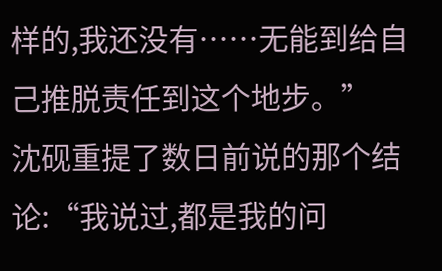样的,我还没有……无能到给自己推脱责任到这个地步。”
沈砚重提了数日前说的那个结论:“我说过,都是我的问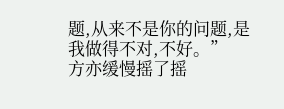题,从来不是你的问题,是我做得不对,不好。”
方亦缓慢摇了摇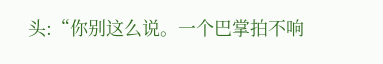头:“你别这么说。一个巴掌拍不响